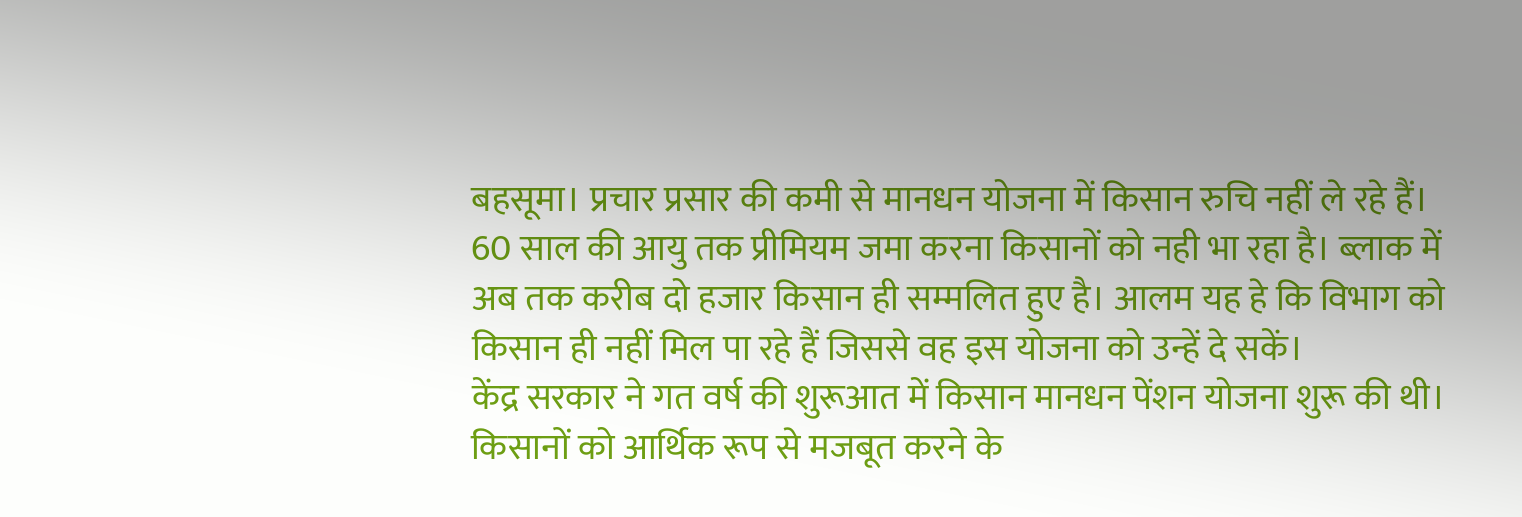बहसूमा। प्रचार प्रसार की कमी से मानधन योजना में किसान रुचि नहीं ले रहे हैं। 60 साल की आयु तक प्रीमियम जमा करना किसानों को नही भा रहा है। ब्लाक में अब तक करीब दो हजार किसान ही सम्मलित हुए है। आलम यह हे कि विभाग को किसान ही नहीं मिल पा रहे हैं जिससे वह इस योजना को उन्हें दे सकें।
केंद्र सरकार ने गत वर्ष की शुरूआत में किसान मानधन पेंशन योजना शुरू की थी। किसानों को आर्थिक रूप से मजबूत करने के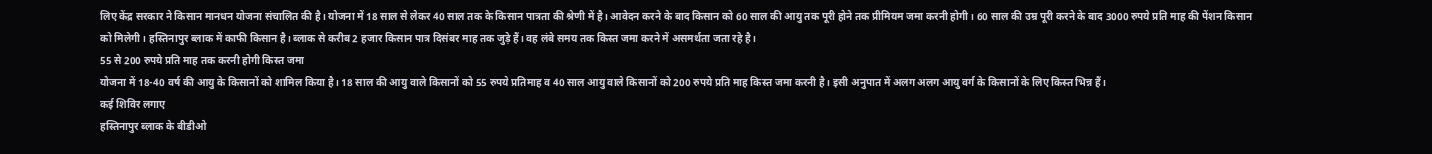लिए केंद्र सरकार ने किसान मानधन योजना संचालित की है। योजना में 18 साल से लेकर 40 साल तक के किसान पात्रता की श्रेणी में है। आवेदन करने के बाद किसान को 60 साल की आयु तक पूरी होने तक प्रीमियम जमा करनी होगी। 60 साल की उम्र पूरी करने के बाद 3000 रुपये प्रति माह की पेंशन किसान को मिलेगी। हस्तिनापुर ब्लाक में काफी किसान है। ब्लाक से करीब 2 हजार किसान पात्र दिसंबर माह तक जुड़े हैं। वह लंबे समय तक किस्त जमा करने में असमर्थता जता रहे है।
55 से 200 रुपये प्रति माह तक करनी होगी किस्त जमा
योजना में 18-40 वर्ष की आयु के किसानों को शामिल किया है। 18 साल की आयु वाले किसानों को 55 रुपये प्रतिमाह व 40 साल आयु वाले किसानों को 200 रुपये प्रति माह किस्त जमा करनी है। इसी अनुपात में अलग अलग आयु वर्ग के किसानों के लिए किस्त भिन्न हैं।
कई शिविर लगाए
हस्तिनापुर ब्लाक के बीडीओ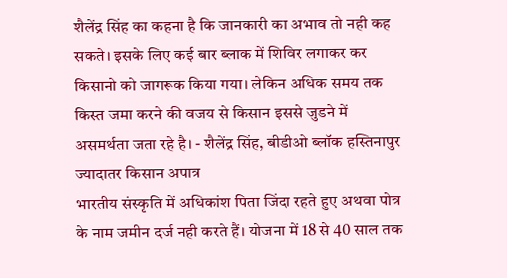शैलेंद्र सिंह का कहना है कि जानकारी का अभाव तो नही कह सकते। इसके लिए कई बार ब्लाक में शिविर लगाकर कर किसानो को जागरूक किया गया। लेकिन अधिक समय तक किस्त जमा करने की वजय से किसान इससे जुडने में असमर्थता जता रहे है। - शैलेंद्र सिंह, बीडीओ ब्लॉक हस्तिनापुर
ज्यादातर किसान अपात्र
भारतीय संस्कृति में अधिकांश पिता जिंदा रहते हुए अथवा पोत्र के नाम जमीन दर्ज नही करते हैं। योजना में 18 से 40 साल तक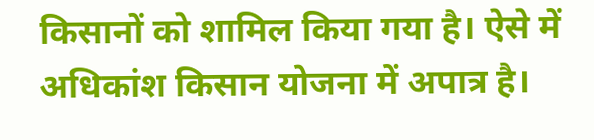किसानों को शामिल किया गया है। ऐसे में अधिकांश किसान योजना में अपात्र है।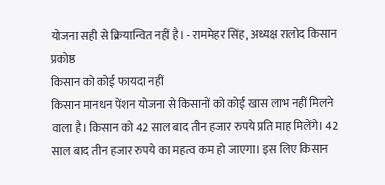योजना सही से क्रियान्वित नहीं है। - राममेहर सिंह, अध्यक्ष रालोद किसान प्रकोष्ठ
किसान को कोई फायदा नहीं
किसान मानधन पेंशन योजना से किसानों को कोई खास लाभ नहीं मिलने वाला है। किसान को 42 साल बाद तीन हजार रुपये प्रति माह मिलेंगे। 42 साल बाद तीन हजार रुपये का महत्व कम हो जाएगा। इस लिए किसान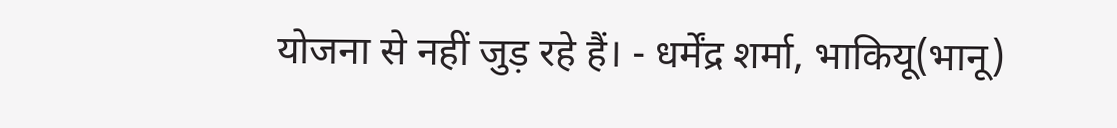योजना से नहीं जुड़ रहे हैं। - धर्मेंद्र शर्मा, भाकियू(भानू)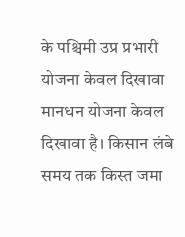के पश्चिमी उप्र प्रभारी
योजना केवल दिखावा
मानधन योजना केवल दिखावा है। किसान लंबे समय तक किस्त जमा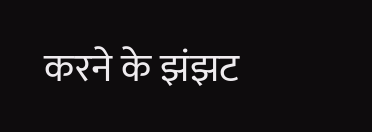करने के झंझट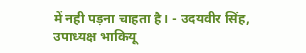में नही पड़ना चाहता है। - उदयवीर सिंह, उपाध्यक्ष भाकियू